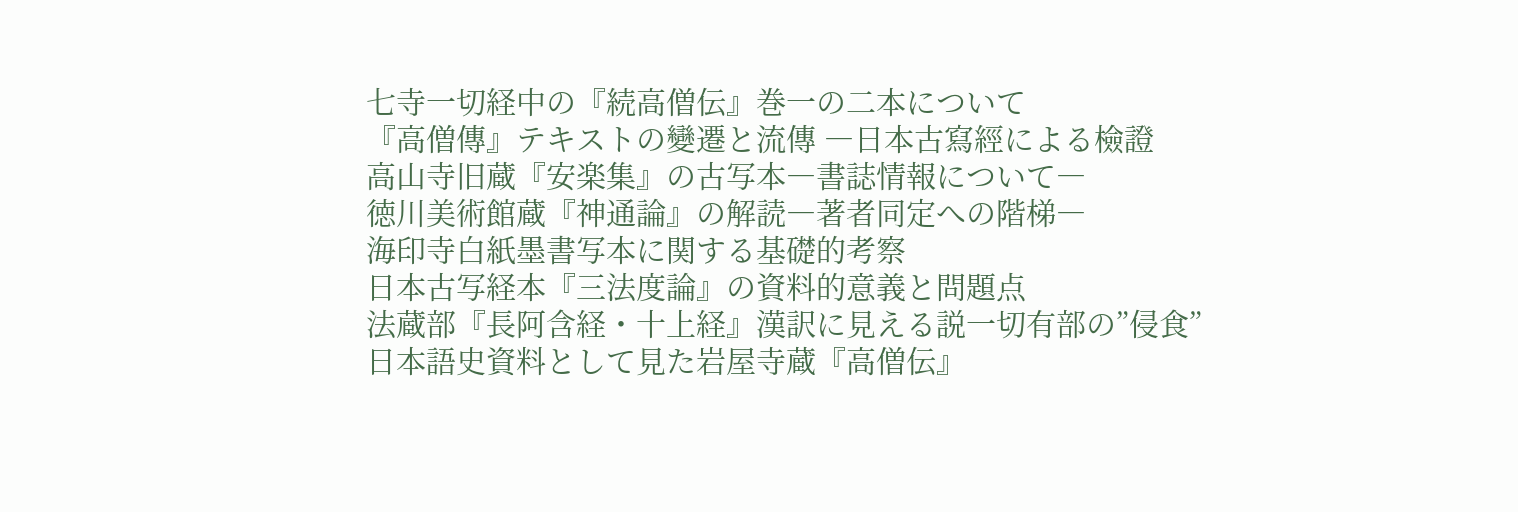七寺一切経中の『続高僧伝』巻一の二本について
『高僧傳』テキストの變遷と流傳 ―日本古寫經による檢證
高山寺旧蔵『安楽集』の古写本―書誌情報について―
徳川美術館蔵『神通論』の解読―著者同定への階梯―
海印寺白紙墨書写本に関する基礎的考察
日本古写経本『三法度論』の資料的意義と問題点
法蔵部『長阿含経・十上経』漢訳に見える説一切有部の”侵食”
日本語史資料として見た岩屋寺蔵『高僧伝』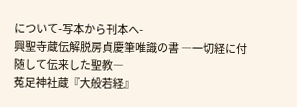について-写本から刊本へ-
興聖寺蔵伝解脱房貞慶筆唯識の書 ―一切経に付随して伝来した聖教―
菟足神社蔵『大般若経』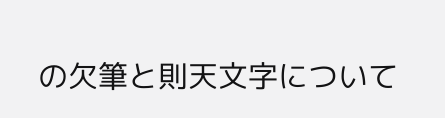の欠筆と則天文字について